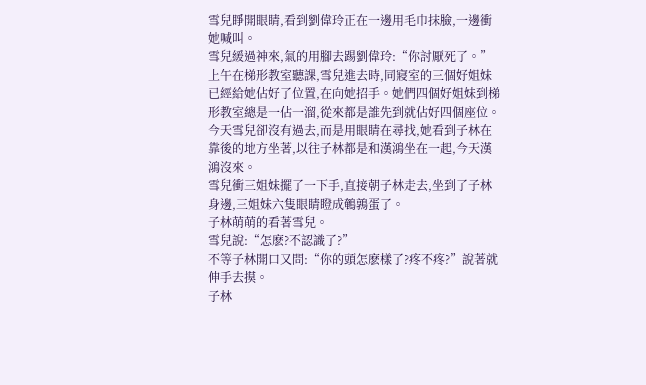雪兒睜開眼睛,看到劉偉玲正在一邊用毛巾抹臉,一邊衝她喊叫。
雪兒緩過神來,氣的用腳去踢劉偉玲:“你討厭死了。”
上午在梯形教室聽課,雪兒進去時,同寢室的三個好姐妹已經給她佔好了位置,在向她招手。她們四個好姐妹到梯形教室總是一佔一溜,從來都是誰先到就佔好四個座位。
今天雪兒卻沒有過去,而是用眼睛在尋找,她看到子林在靠後的地方坐著,以往子林都是和漢鴻坐在一起,今天漢鴻沒來。
雪兒衝三姐妹擺了一下手,直接朝子林走去,坐到了子林身邊,三姐妹六隻眼睛瞪成鵪鶉蛋了。
子林萌萌的看著雪兒。
雪兒說:“怎麽?不認識了?”
不等子林開口又問:“你的頭怎麽樣了?疼不疼?”說著就伸手去摸。
子林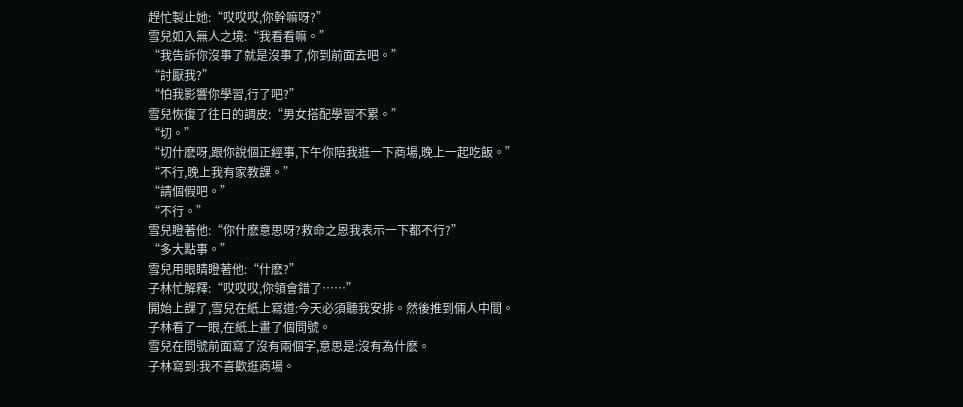趕忙製止她:“哎哎哎,你幹嘛呀?”
雪兒如入無人之境:“我看看嘛。”
“我告訴你沒事了就是沒事了,你到前面去吧。”
“討厭我?”
“怕我影響你學習,行了吧?”
雪兒恢復了往日的調皮:“男女搭配學習不累。”
“切。”
“切什麽呀,跟你說個正經事,下午你陪我逛一下商場,晚上一起吃飯。”
“不行,晚上我有家教課。”
“請個假吧。”
“不行。”
雪兒瞪著他:“你什麽意思呀?救命之恩我表示一下都不行?”
“多大點事。”
雪兒用眼睛瞪著他:“什麽?”
子林忙解釋:“哎哎哎,你領會錯了……”
開始上課了,雪兒在紙上寫道:今天必須聽我安排。然後推到倆人中間。
子林看了一眼,在紙上畫了個問號。
雪兒在問號前面寫了沒有兩個字,意思是:沒有為什麽。
子林寫到:我不喜歡逛商場。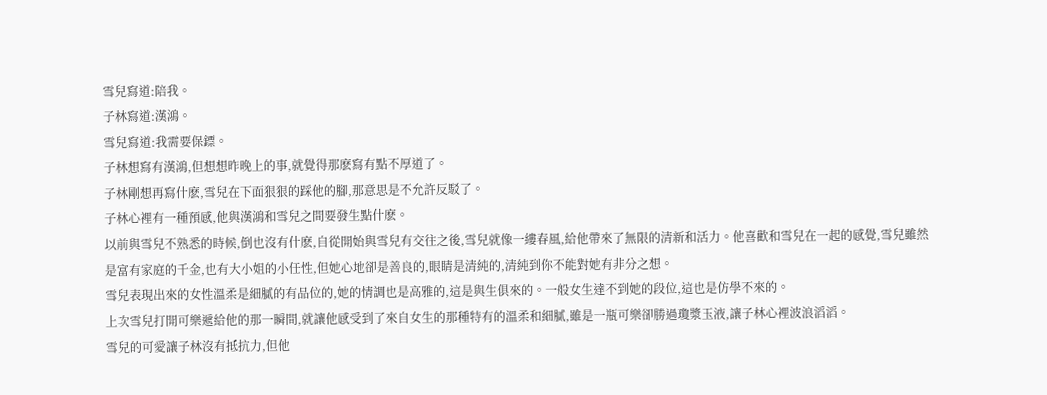雪兒寫道:陪我。
子林寫道:漢鴻。
雪兒寫道:我需要保鏢。
子林想寫有漢鴻,但想想昨晚上的事,就覺得那麽寫有點不厚道了。
子林剛想再寫什麽,雪兒在下面狠狠的踩他的腳,那意思是不允許反駁了。
子林心裡有一種預感,他與漢鴻和雪兒之間要發生點什麽。
以前與雪兒不熟悉的時候,倒也沒有什麽,自從開始與雪兒有交往之後,雪兒就像一縷春風,給他帶來了無限的清新和活力。他喜歡和雪兒在一起的感覺,雪兒雖然是富有家庭的千金,也有大小姐的小任性,但她心地卻是善良的,眼睛是清純的,清純到你不能對她有非分之想。
雪兒表現出來的女性溫柔是細膩的有品位的,她的情調也是高雅的,這是與生俱來的。一般女生達不到她的段位,這也是仿學不來的。
上次雪兒打開可樂遞給他的那一瞬間,就讓他感受到了來自女生的那種特有的溫柔和細膩,雖是一瓶可樂卻勝過瓊漿玉液,讓子林心裡波浪滔滔。
雪兒的可愛讓子林沒有抵抗力,但他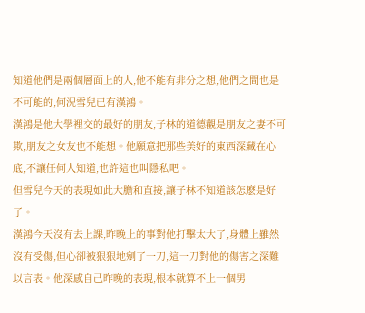知道他們是兩個層面上的人,他不能有非分之想,他們之間也是不可能的,何況雪兒已有漢鴻。
漢鴻是他大學裡交的最好的朋友,子林的道德觀是朋友之妻不可欺,朋友之女友也不能想。他願意把那些美好的東西深藏在心底,不讓任何人知道,也許這也叫隱私吧。
但雪兒今天的表現如此大膽和直接,讓子林不知道該怎麽是好了。
漢鴻今天沒有去上課,昨晚上的事對他打擊太大了,身體上雖然沒有受傷,但心卻被狠狠地剜了一刀,這一刀對他的傷害之深難以言表。他深感自己昨晚的表現,根本就算不上一個男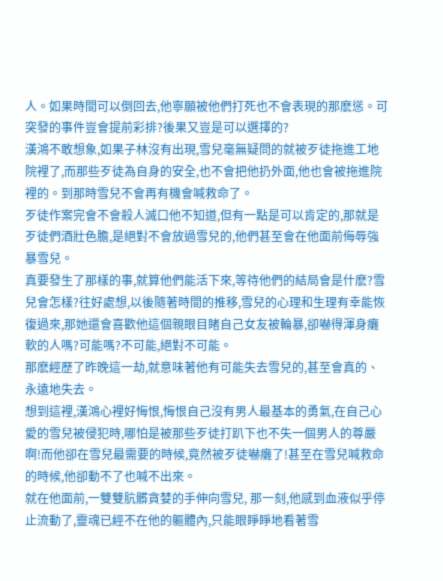人。如果時間可以倒回去,他寧願被他們打死也不會表現的那麽慫。可突發的事件豈會提前彩排?後果又豈是可以選擇的?
漢鴻不敢想象,如果子林沒有出現,雪兒毫無疑問的就被歹徒拖進工地院裡了,而那些歹徒為自身的安全,也不會把他扔外面,他也會被拖進院裡的。到那時雪兒不會再有機會喊救命了。
歹徒作案完會不會殺人滅口他不知道,但有一點是可以肯定的,那就是歹徒們酒壯色膽,是絕對不會放過雪兒的,他們甚至會在他面前侮辱強暴雪兒。
真要發生了那樣的事,就算他們能活下來,等待他們的結局會是什麽?雪兒會怎樣?往好處想,以後隨著時間的推移,雪兒的心理和生理有幸能恢復過來,那她還會喜歡他這個親眼目睹自己女友被輪暴,卻嚇得渾身癱軟的人嗎?可能嗎?不可能,絕對不可能。
那麽經歷了昨晚這一劫,就意味著他有可能失去雪兒的,甚至會真的、永遠地失去。
想到這裡,漢鴻心裡好悔恨,悔恨自己沒有男人最基本的勇氣,在自己心愛的雪兒被侵犯時,哪怕是被那些歹徒打趴下也不失一個男人的尊嚴啊!而他卻在雪兒最需要的時候,竟然被歹徒嚇癱了!甚至在雪兒喊救命的時候,他卻動不了也喊不出來。
就在他面前,一雙雙肮髒貪婪的手伸向雪兒, 那一刻,他感到血液似乎停止流動了,靈魂已經不在他的軀體內,只能眼睜睜地看著雪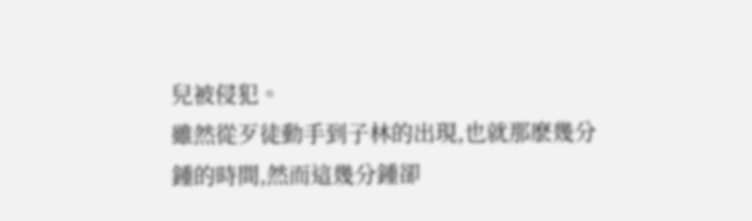兒被侵犯。
雖然從歹徒動手到子林的出現,也就那麽幾分鍾的時間,然而這幾分鍾卻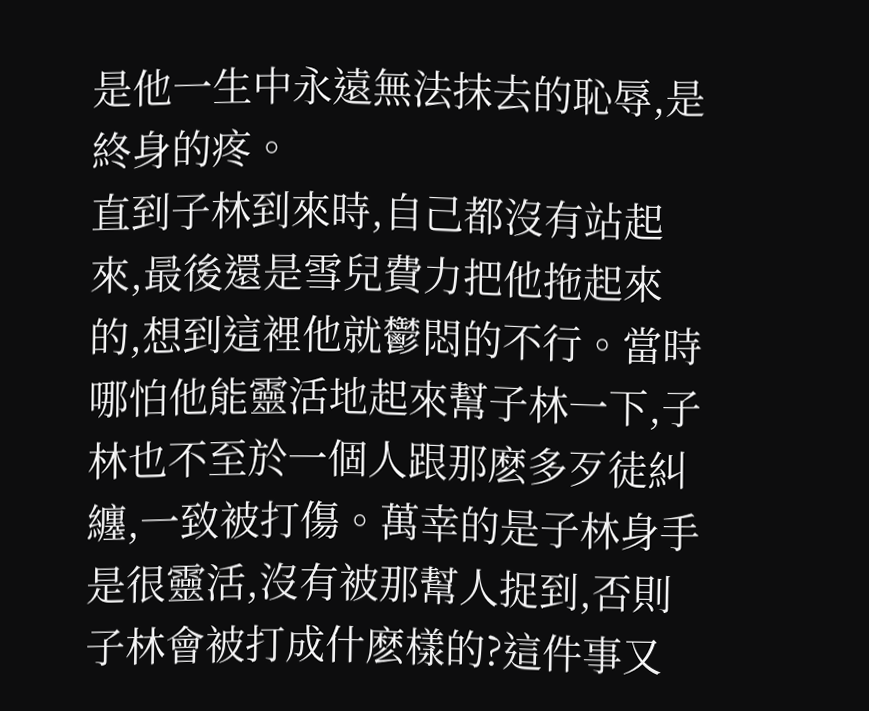是他一生中永遠無法抹去的恥辱,是終身的疼。
直到子林到來時,自己都沒有站起來,最後還是雪兒費力把他拖起來的,想到這裡他就鬱悶的不行。當時哪怕他能靈活地起來幫子林一下,子林也不至於一個人跟那麽多歹徒糾纏,一致被打傷。萬幸的是子林身手是很靈活,沒有被那幫人捉到,否則子林會被打成什麽樣的?這件事又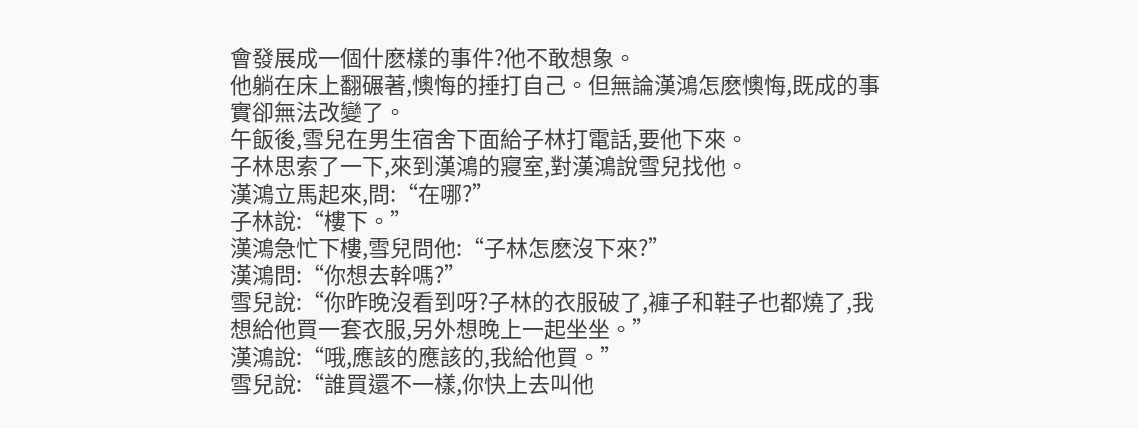會發展成一個什麽樣的事件?他不敢想象。
他躺在床上翻碾著,懊悔的捶打自己。但無論漢鴻怎麽懊悔,既成的事實卻無法改變了。
午飯後,雪兒在男生宿舍下面給子林打電話,要他下來。
子林思索了一下,來到漢鴻的寢室,對漢鴻說雪兒找他。
漢鴻立馬起來,問:“在哪?”
子林說:“樓下。”
漢鴻急忙下樓,雪兒問他:“子林怎麽沒下來?”
漢鴻問:“你想去幹嗎?”
雪兒說:“你昨晚沒看到呀?子林的衣服破了,褲子和鞋子也都燒了,我想給他買一套衣服,另外想晚上一起坐坐。”
漢鴻說:“哦,應該的應該的,我給他買。”
雪兒說:“誰買還不一樣,你快上去叫他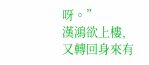呀。”
漢鴻欲上樓,又轉回身來有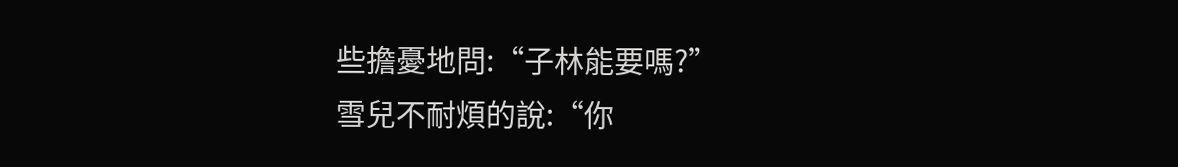些擔憂地問:“子林能要嗎?”
雪兒不耐煩的說:“你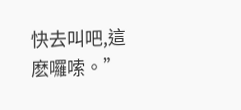快去叫吧,這麽囉嗦。”